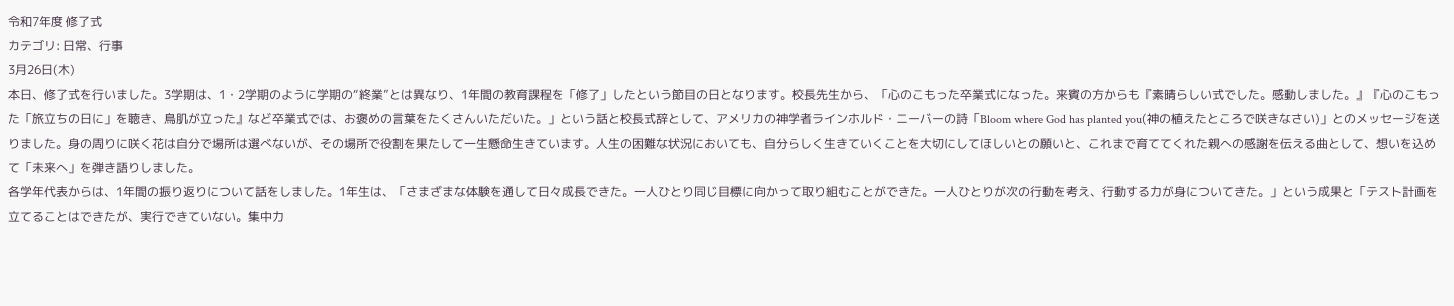令和7年度 修了式
カテゴリ: 日常、行事
3月26日(木)
本日、修了式を行いました。3学期は、1・2学期のように学期の“終業”とは異なり、1年間の教育課程を「修了」したという節目の日となります。校長先生から、「心のこもった卒業式になった。来賓の方からも『素晴らしい式でした。感動しました。』『心のこもった「旅立ちの日に」を聴き、鳥肌が立った』など卒業式では、お褒めの言葉をたくさんいただいた。」という話と校長式辞として、アメリカの神学者ラインホルド・ニーバーの詩「Bloom where God has planted you(神の植えたところで咲きなさい)」とのメッセージを送りました。身の周りに咲く花は自分で場所は選べないが、その場所で役割を果たして一生懸命生きています。人生の困難な状況においても、自分らしく生きていくことを大切にしてほしいとの願いと、これまで育ててくれた親への感謝を伝える曲として、想いを込めて「未来へ」を弾き語りしました。
各学年代表からは、1年間の振り返りについて話をしました。1年生は、「さまざまな体験を通して日々成長できた。一人ひとり同じ目標に向かって取り組むことができた。一人ひとりが次の行動を考え、行動する力が身についてきた。」という成果と「テスト計画を立てることはできたが、実行できていない。集中力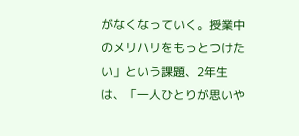がなくなっていく。授業中のメリハリをもっとつけたい」という課題、2年生は、「一人ひとりが思いや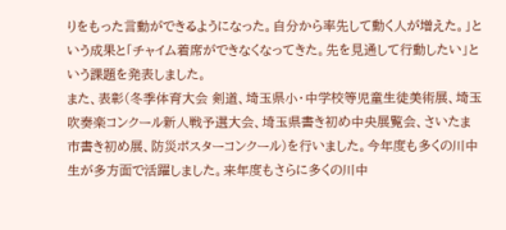りをもった言動ができるようになった。自分から率先して動く人が増えた。」という成果と「チャイム着席ができなくなってきた。先を見通して行動したい」という課題を発表しました。
また、表彰(冬季体育大会 剣道、埼玉県小・中学校等児童生徒美術展、埼玉吹奏楽コンクール新人戦予選大会、埼玉県書き初め中央展覧会、さいたま市書き初め展、防災ポスターコンクール)を行いました。今年度も多くの川中生が多方面で活躍しました。来年度もさらに多くの川中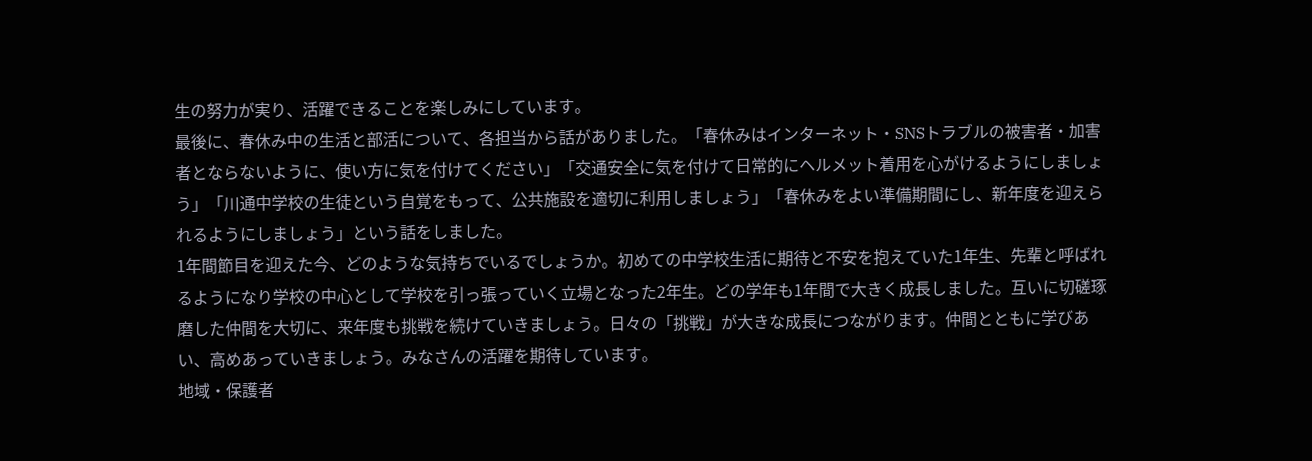生の努力が実り、活躍できることを楽しみにしています。
最後に、春休み中の生活と部活について、各担当から話がありました。「春休みはインターネット・SNSトラブルの被害者・加害者とならないように、使い方に気を付けてください」「交通安全に気を付けて日常的にヘルメット着用を心がけるようにしましょう」「川通中学校の生徒という自覚をもって、公共施設を適切に利用しましょう」「春休みをよい準備期間にし、新年度を迎えられるようにしましょう」という話をしました。
1年間節目を迎えた今、どのような気持ちでいるでしょうか。初めての中学校生活に期待と不安を抱えていた1年生、先輩と呼ばれるようになり学校の中心として学校を引っ張っていく立場となった2年生。どの学年も1年間で大きく成長しました。互いに切磋琢磨した仲間を大切に、来年度も挑戦を続けていきましょう。日々の「挑戦」が大きな成長につながります。仲間とともに学びあい、高めあっていきましょう。みなさんの活躍を期待しています。
地域・保護者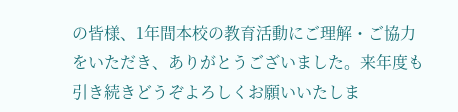の皆様、1年間本校の教育活動にご理解・ご協力をいただき、ありがとうございました。来年度も引き続きどうぞよろしくお願いいたしま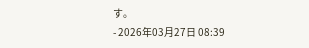す。
- 2026年03月27日 08:39